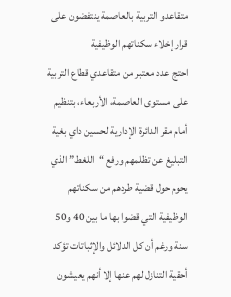متقاعدو التربية بالعاصمة ينتفضون على قرار إخلاء سكناتهم الوظيفية
احتج عدد معتبر من متقاعدي قطاع التربية على مستوى العاصمة، الأربعاء، بتنظيم أمام مقر الدائرة الإدارية لحسين داي بغية التبليغ عن تظلمهم ورفع “اللغط” الذي يحوم حول قضية طردهم من سكناتهم الوظيفية التي قضوا بها ما بين 40 و50 سنة ورغم أن كل الدلائل والإثباتات تؤكد أحقية التنازل لهم عنها إلا أنهم يعيشون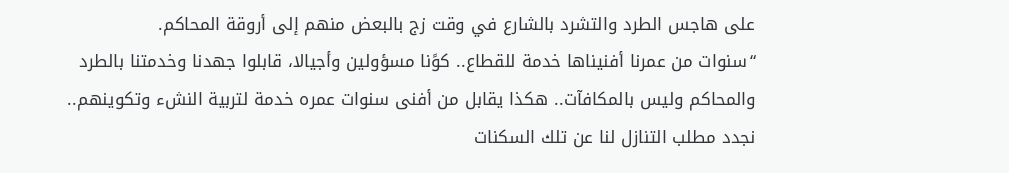على هاجس الطرد والتشرد بالشارع في وقت زج بالبعض منهم إلى أروقة المحاكم.
“سنوات من عمرنا أفنيناها خدمة للقطاع.. كوًنا مسؤولين وأجيالا، قابلوا جهدنا وخدمتنا بالطرد والمحاكم وليس بالمكافآت.. هكذا يقابل من أفنى سنوات عمره خدمة لتربية النشء وتكوينهم.. نجدد مطلب التنازل لنا عن تلك السكنات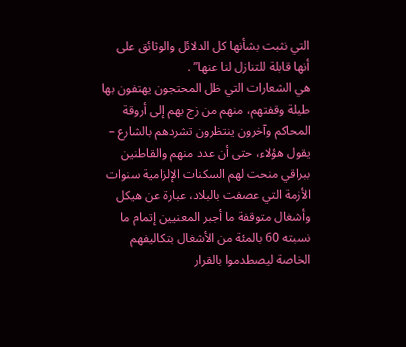التي نثبت بشأنها كل الدلائل والوثائق على أنها قابلة للتنازل لنا عنها” .
هي الشعارات التي ظل المحتجون يهتفون بها طيلة وقفتهم، منهم من زج بهم إلى أروقة المحاكم وآخرون ينتظرون تشردهم بالشارع – يقول هؤلاء، حتى أن عدد منهم والقاطنين ببراقي منحت لهم السكنات الإلزامية سنوات الأزمة التي عصفت بالبلاد، عبارة عن هيكل وأشغال متوقفة ما أجبر المعنيين إتمام ما نسبته 60 بالمئة من الأشغال بتكاليفهم الخاصة ليصطدموا بالقرار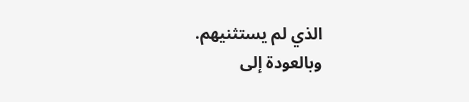الذي لم يستثنيهم.
وبالعودة إلى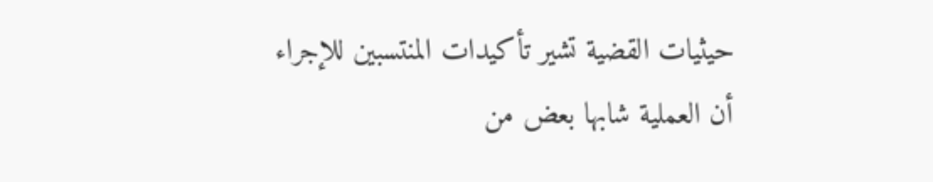حيثيات القضية تشير تأكيدات المنتسبين للإجراء أن العملية شابها بعض من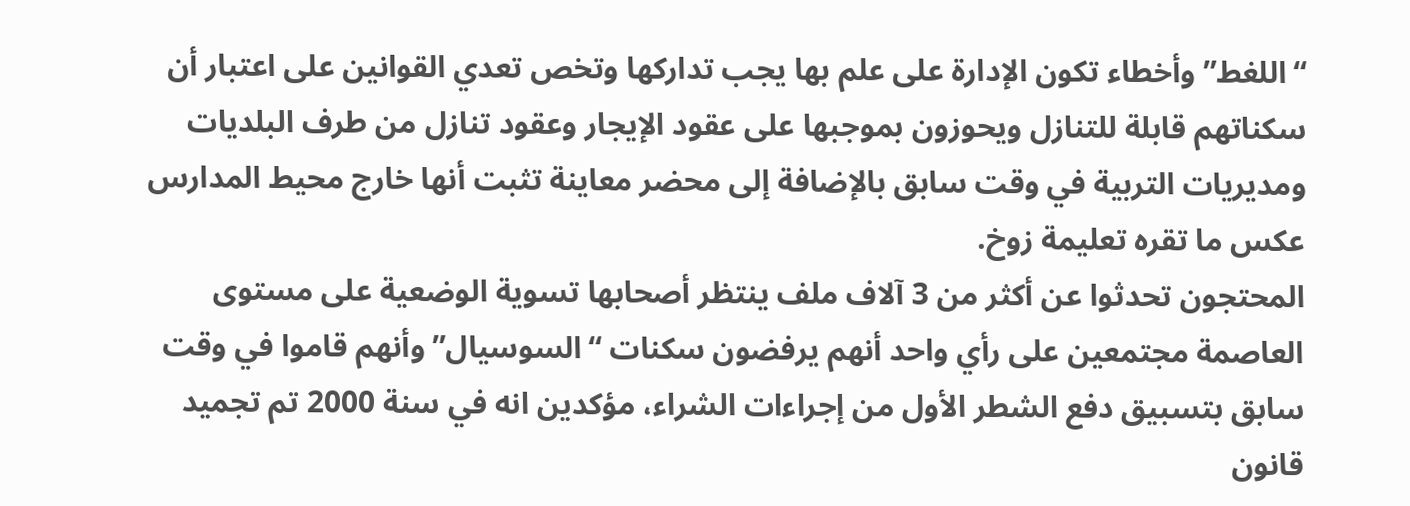“اللغط” وأخطاء تكون الإدارة على علم بها يجب تداركها وتخص تعدي القوانين على اعتبار أن سكناتهم قابلة للتنازل ويحوزون بموجبها على عقود الإيجار وعقود تنازل من طرف البلديات ومديريات التربية في وقت سابق بالإضافة إلى محضر معاينة تثبت أنها خارج محيط المدارس عكس ما تقره تعليمة زوخ.
المحتجون تحدثوا عن أكثر من 3 آلاف ملف ينتظر أصحابها تسوية الوضعية على مستوى العاصمة مجتمعين على رأي واحد أنهم يرفضون سكنات “السوسيال” وأنهم قاموا في وقت سابق بتسبيق دفع الشطر الأول من إجراءات الشراء، مؤكدين انه في سنة 2000 تم تجميد قانون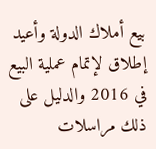بيع أملاك الدولة وأعيد إطلاق لإتمام عملية البيع في 2016 والدليل على ذلك مراسلات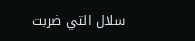سلال التي ضربت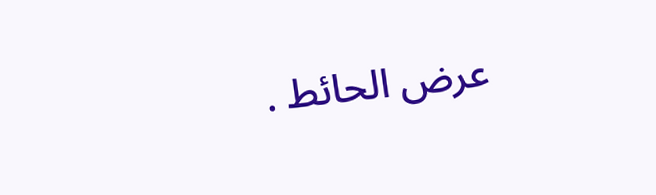عرض الحائط .